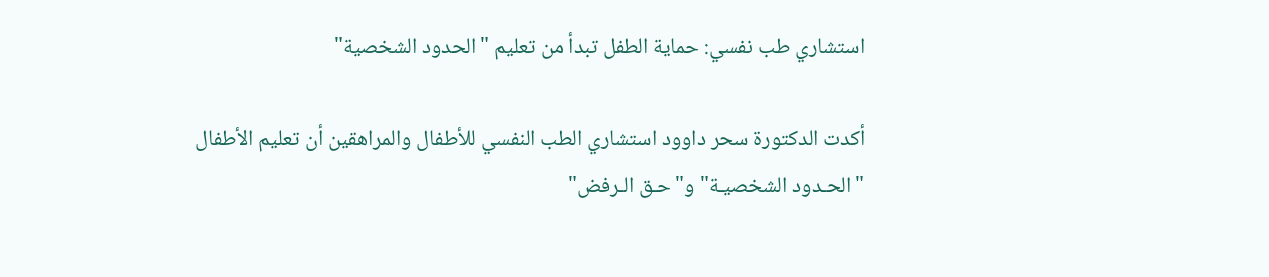استشاري طب نفسي: حماية الطفل تبدأ من تعليم "الحدود الشخصية"

أكدت الدكتورة سحر داوود استشاري الطب النفسي للأطفال والمراهقين أن تعليم الأطفال "الحـدود الشخصيـة" و"حـق الـرفض"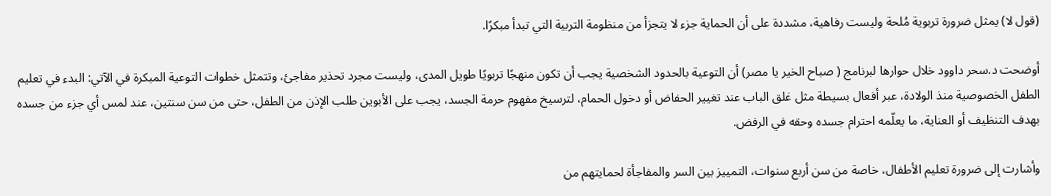(قول لا) يمثل ضرورة تربوية مُلحة وليست رفاهية، مشددة على أن الحماية جزء لا يتجزأ من منظومة التربية التي تبدأ مبكرًا.

أوضحت د.سحر داوود خلال حوارها لبرنامج ( صباح الخير يا مصر) أن التوعية بالحدود الشخصية يجب أن تكون منهجًا تربويًا طويل المدى، وليست مجرد تحذير مفاجئ، وتتمثل خطوات التوعية المبكرة في الآتي: البدء في تعليم الطفل الخصوصية منذ الولادة، عبر أفعال بسيطة مثل غلق الباب عند تغيير الحفاض أو دخول الحمام، لترسيخ مفهوم حرمة الجسد، يجب على الأبوين طلب الإذن من الطفل، حتى من سن سنتين، عند لمس أي جزء من جسده بهدف التنظيف أو العناية، ما يعلّمه احترام جسده وحقه في الرفض.

وأشارت إلى ضرورة تعليم الأطفال، خاصة من سن أربع سنوات، التمييز بين السر والمفاجأة لحمايتهم من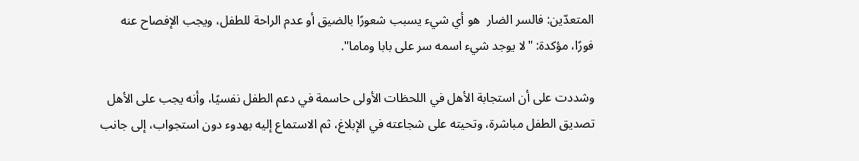المتعدّين: فالسر الضار  هو أي شيء يسبب شعورًا بالضيق أو عدم الراحة للطفل، ويجب الإفصاح عنه فورًا، مؤكدة: "لا يوجد شيء اسمه سر على بابا وماما".

وشددت على أن استجابة الأهل في اللحظات الأولى حاسمة في دعم الطفل نفسيًا، وأنه يجب على الأهل تصديق الطفل مباشرة، وتحيته على شجاعته في الإبلاغ، ثم الاستماع إليه بهدوء دون استجواب، إلى جانب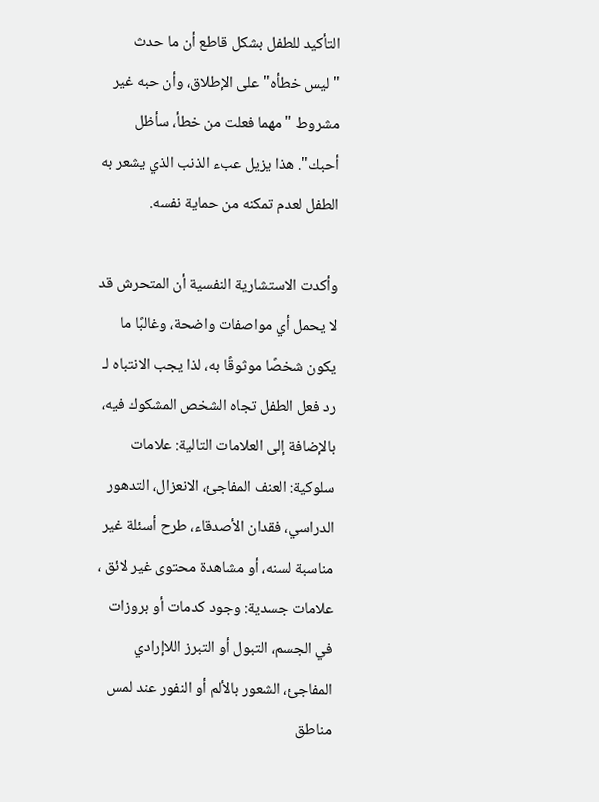التأكيد للطفل بشكل قاطع أن ما حدث "ليس خطأه" على الإطلاق، وأن حبه غير مشروط "مهما فعلت من خطأ، سأظل أحبك". هذا يزيل عبء الذنب الذي يشعر به الطفل لعدم تمكنه من حماية نفسه.

وأكدت الاستشارية النفسية أن المتحرش قد لا يحمل أي مواصفات واضحة، وغالبًا ما يكون شخصًا موثوقًا به، لذا يجب الانتباه لـ رد فعل الطفل تجاه الشخص المشكوك فيه، بالإضافة إلى العلامات التالية: علامات سلوكية: العنف المفاجئ، الانعزال، التدهور الدراسي، فقدان الأصدقاء، طرح أسئلة غير مناسبة لسنه، أو مشاهدة محتوى غير لائق ، علامات جسدية: وجود كدمات أو بروزات في الجسم، التبول أو التبرز اللاإرادي المفاجئ، الشعور بالألم أو النفور عند لمس مناطق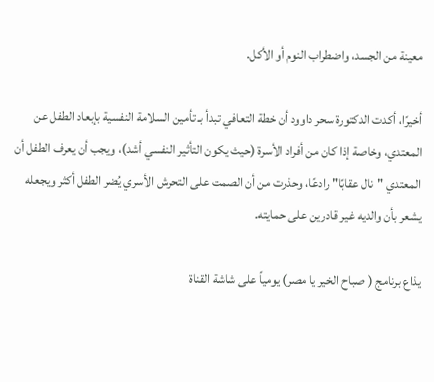معينة من الجسد، واضطراب النوم أو الأكل.

أخيرًا، أكدت الدكتورة سحر داوود أن خطة التعافي تبدأ بـ تأمين السلامة النفسية بإبعاد الطفل عن المعتدي، وخاصة إذا كان من أفراد الأسرة (حيث يكون التأثير النفسي أشد)، ويجب أن يعرف الطفل أن المعتدي "نال عقابًا" رادعًا، وحذرت من أن الصمت على التحرش الأسري يُضر الطفل أكثر ويجعله يشعر بأن والديه غير قادرين على حمايته.

يذاع برنامج ( صباح الخير يا مصر) يومياً على شاشة القناة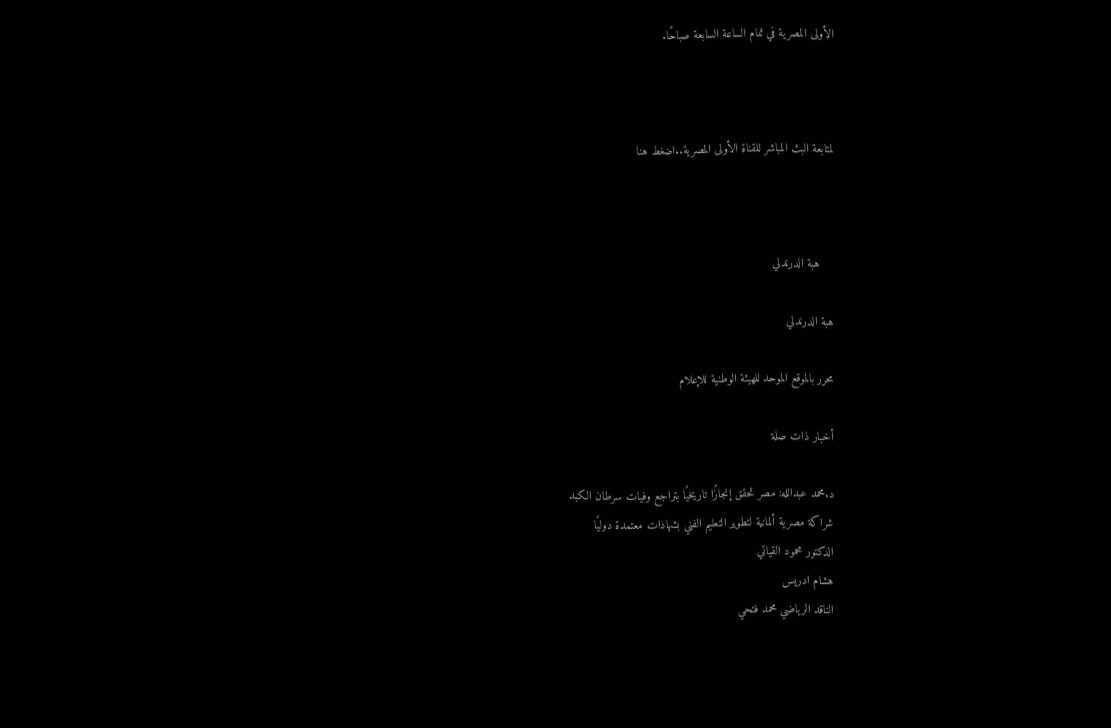الأولى المصرية في تمام الساعة السابعة صباحًا.



لمتابعة البث المباشر للقناة الأولى المصرية..اضغط هنا



    هبة الدرندلي

هبة الدرندلي

محرر بالموقع الموحد للهيئة الوطنية للإعلام

أخبار ذات صلة

د.محمد عبدالله: مصر تحقق إنجازًا تاريخيًا بتراجع وفيات سرطان الكبد
شراكة مصرية ألمانية لتطوير التعليم الفني بشهادات معتمدة دوليًا
الدكتور محمود القياتي
هشام ادريس
الناقد الرياضي محمد فتحي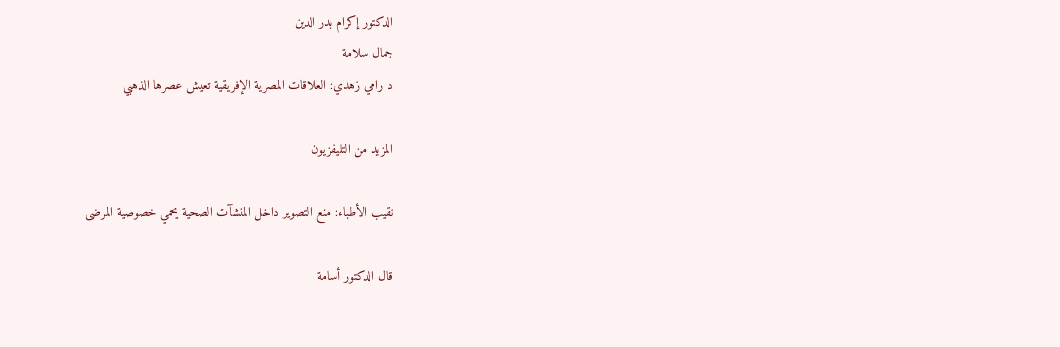الدكتور إكرام بدر الدين
جمال سلامة
د رامي زهدي: العلاقات المصرية الإفريقية تعيش عصرها الذهبي

المزيد من التليفزيون

نقيب الأطباء: منع التصوير داخل المنشآت الصحية يحمي خصوصية المرضى

قال الدكتور أسامة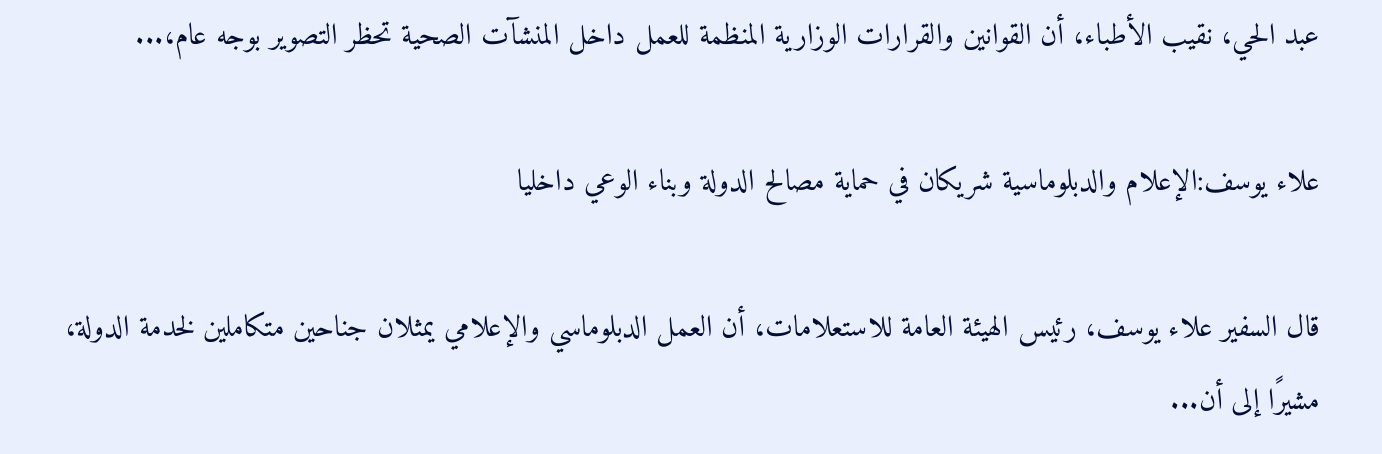عبد الحي، نقيب الأطباء، أن القوانين والقرارات الوزارية المنظمة للعمل داخل المنشآت الصحية تحظر التصوير بوجه عام،...

علاء يوسف:الإعلام والدبلوماسية شريكان في حماية مصالح الدولة وبناء الوعي داخليا

قال السفير علاء يوسف، رئيس الهيئة العامة للاستعلامات، أن العمل الدبلوماسي والإعلامي يمثلان جناحين متكاملين لخدمة الدولة، مشيرًا إلى أن...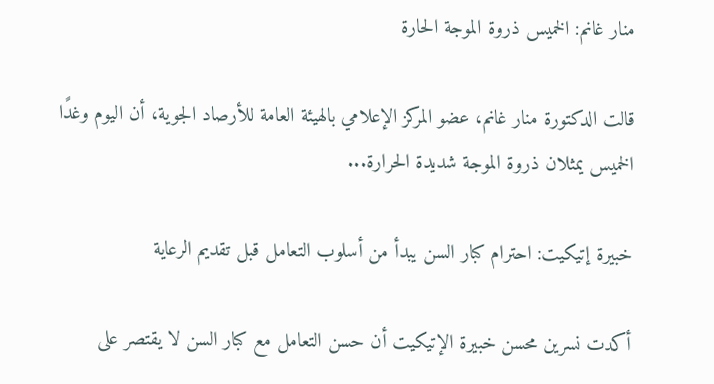منار غانم: الخميس ذروة الموجة الحارة

قالت الدكتورة منار غانم، عضو المركز الإعلامي بالهيئة العامة للأرصاد الجوية، أن اليوم وغدًا الخميس يمثلان ذروة الموجة شديدة الحرارة...

خبيرة إتيكيت: احترام كبار السن يبدأ من أسلوب التعامل قبل تقديم الرعاية

أكدت نسرين محسن خبيرة الإتيكيت أن حسن التعامل مع كبار السن لا يقتصر على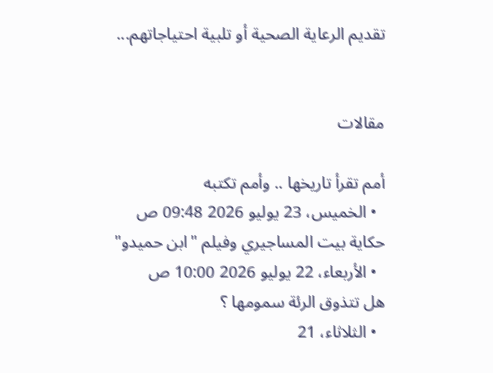تقديم الرعاية الصحية أو تلبية احتياجاتهم...


مقالات

أمم تقرأ تاريخها .. وأمم تكتبه
  • الخميس، 23 يوليو 2026 09:48 ص
حكاية بيت المساجيري وفيلم "ابن حميدو"
  • الأربعاء، 22 يوليو 2026 10:00 ص
هل تتذوق الرئة سمومها ؟
  • الثلاثاء، 21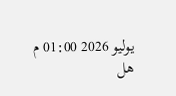يوليو 2026 01:00 م
هل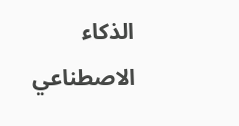الذكاء الاصطناعي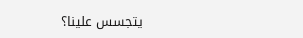يتجسس علينا؟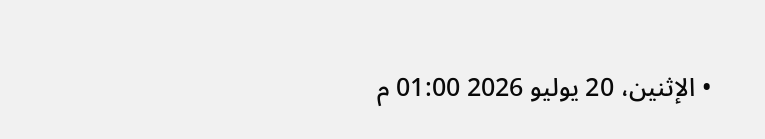• الإثنين، 20 يوليو 2026 01:00 م